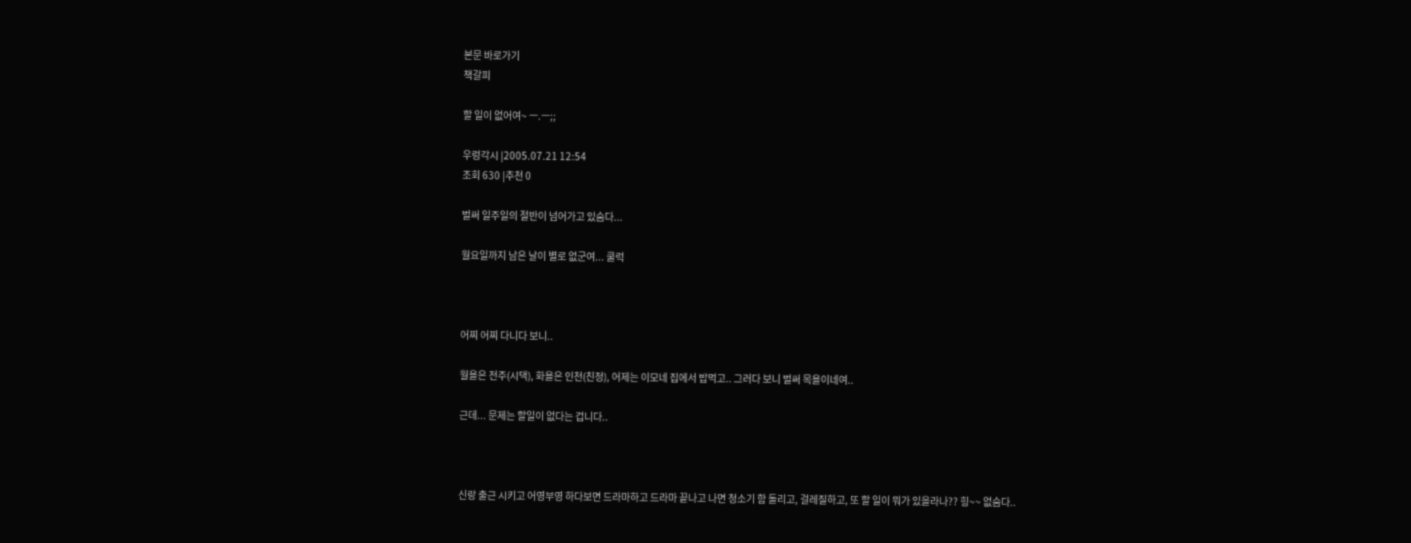본문 바로가기
책갈피

할 일이 없어여~ ㅡ.ㅡ;;

우렁각시 |2005.07.21 12:54
조회 630 |추천 0

벌써 일주일의 절반이 넘어가고 있숨다...

월요일까지 남은 날이 별로 없군여... 쿨럭



어찌 어찌 다니다 보니..

월욜은 전주(시댁), 화욜은 인천(친정), 어제는 이모네 집에서 밥먹고.. 그러다 보니 벌써 목욜이네여..

근데... 문제는 할일이 없다는 겁니다..



신랑 출근 시키고 어영부영 하다보면 드라마하고 드라마 끝나고 나면 청소기 함 돌리고, 걸레질하고, 또 할 일이 뭐가 있을라나?? 힝~~ 없숨다..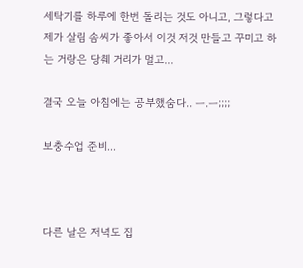세탁기를 하루에 한번 돌리는 것도 아니고, 그렇다고 제가 살림 솜씨가 좋아서 이것 저것 만들고 꾸미고 하는 거랑은 당췌 거리가 멀고...

결국 오늘 아침에는 공부했숨다.. ㅡ.ㅡ;;;;

보충수업 준비...



다른 날은 저녁도 집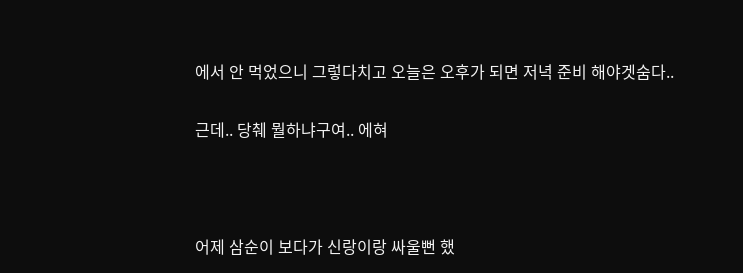에서 안 먹었으니 그렇다치고 오늘은 오후가 되면 저녁 준비 해야겟숨다..

근데.. 당췌 뭘하냐구여.. 에혀



어제 삼순이 보다가 신랑이랑 싸울뻔 했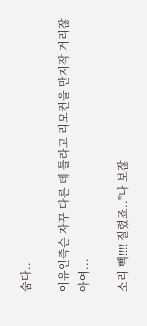숨다..

이유인즉슨 자꾸 다른 데 틀라고 리모컨을 만지작 거리잖아여...

소리 빽!!!! 질렸죠.."나 보잖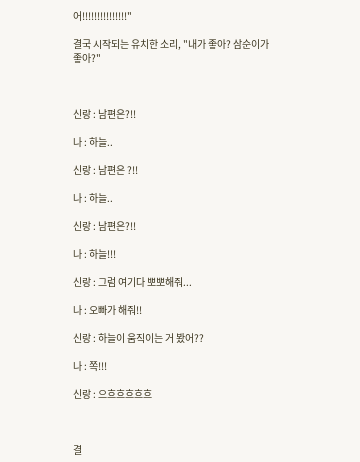어!!!!!!!!!!!!!!!"

결국 시작되는 유치한 소리, "내가 좋아? 삼순이가 좋아?"



신랑 : 남편은?!!

나 : 하늘..

신랑 : 남편은 ?!!

나 : 하늘..

신랑 : 남편은?!!

나 : 하늘!!!

신랑 : 그럼 여기다 뽀뽀해줘...

나 : 오빠가 해줘!!

신랑 : 하늘이 움직이는 거 봤어??

나 : 쪽!!!

신랑 : 으흐흐흐흐흐



결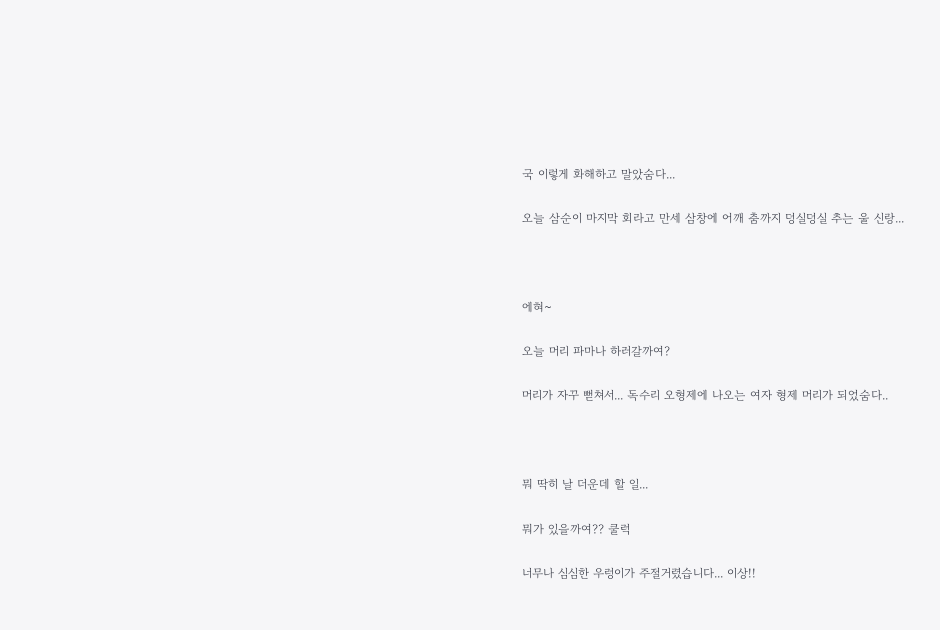국 이렇게 화해하고 말았숨다...

오늘 삼순이 마지막 회라고 만세 삼창에 어깨 춤까지 덩실덩실 추는 울 신랑...



에혀~

오늘 머리 파마나 하러갈까여?

머리가 자꾸 뻗쳐서... 독수리 오형제에 나오는 여자 형제 머리가 되었숨다..



뭐 딱히 날 더운데 할 일...

뭐가 있을까여?? 쿨럭

너무나 심심한 우렁이가 주절거렸습니다... 이상!!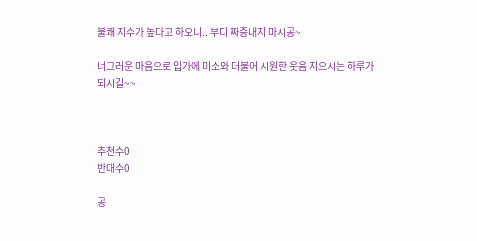불쾌 지수가 높다고 하오니.. 부디 짜증내지 마시공~

너그러운 마음으로 입가에 미소와 더불어 시원한 웃음 지으시는 하루가 되시길~~



추천수0
반대수0

공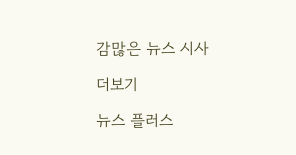감많은 뉴스 시사

더보기

뉴스 플러스